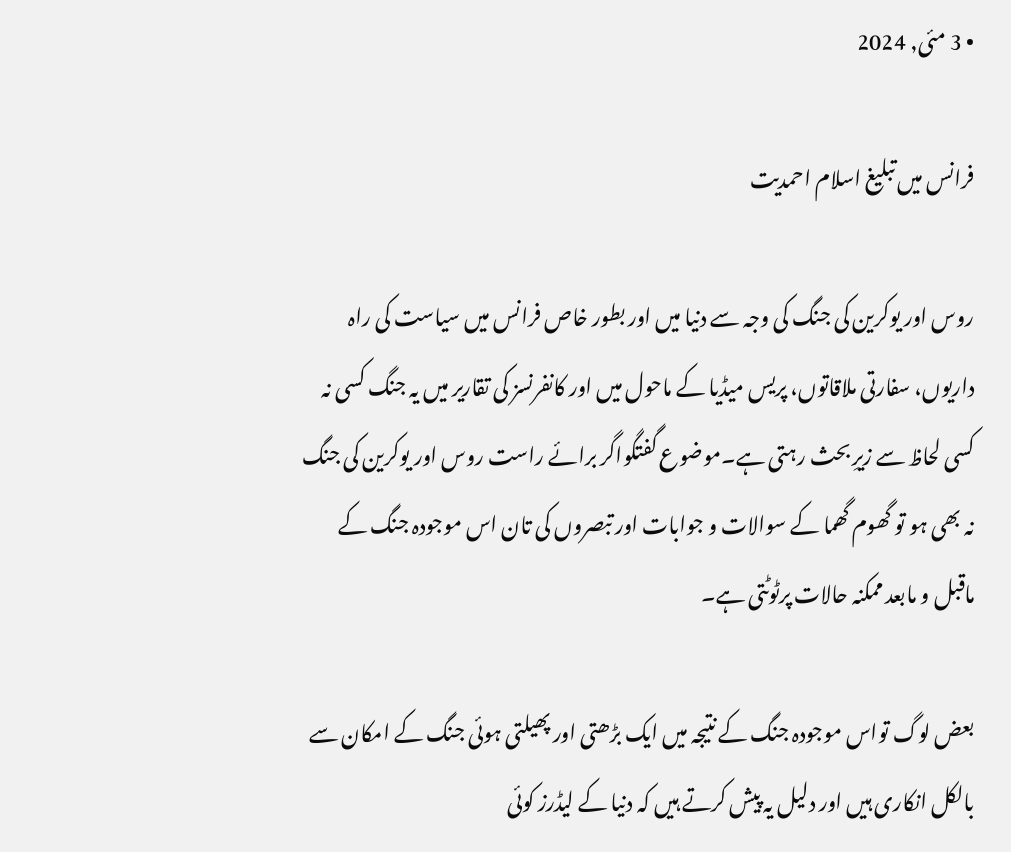• 3 مئی, 2024

فرانس میں تبلیغ اسلام احمدیت

روس اور یوکرین کی جنگ کی وجہ سے دنیا میں اور بطور خاص فرانس میں سیاست کی راہ داریوں، سفارتی ملاقاتوں، پریس میڈیا کے ماحول میں اور کانفرنسز کی تقاریر میں یہ جنگ کسی نہ کسی لحاظ سے زیرِ بحث رہتی ہے۔موضوع گفتگواگر برائے راست روس اور یوکرین کی جنگ نہ بھی ہو تو گھوم گھما کے سوالات و جوابات اور تبصروں کی تان اس موجودہ جنگ کے ماقبل و مابعد ممکنہ حالات پرٹوٹتی ہے۔

بعض لوگ تواس موجودہ جنگ کے نتیجہ میں ایک بڑھتی اور پھیلتی ہوئی جنگ کے امکان سے بالکل انکاری ہیں اور دلیل یہ پیش کرتے ہیں کہ دنیا کے لیڈرز کوئی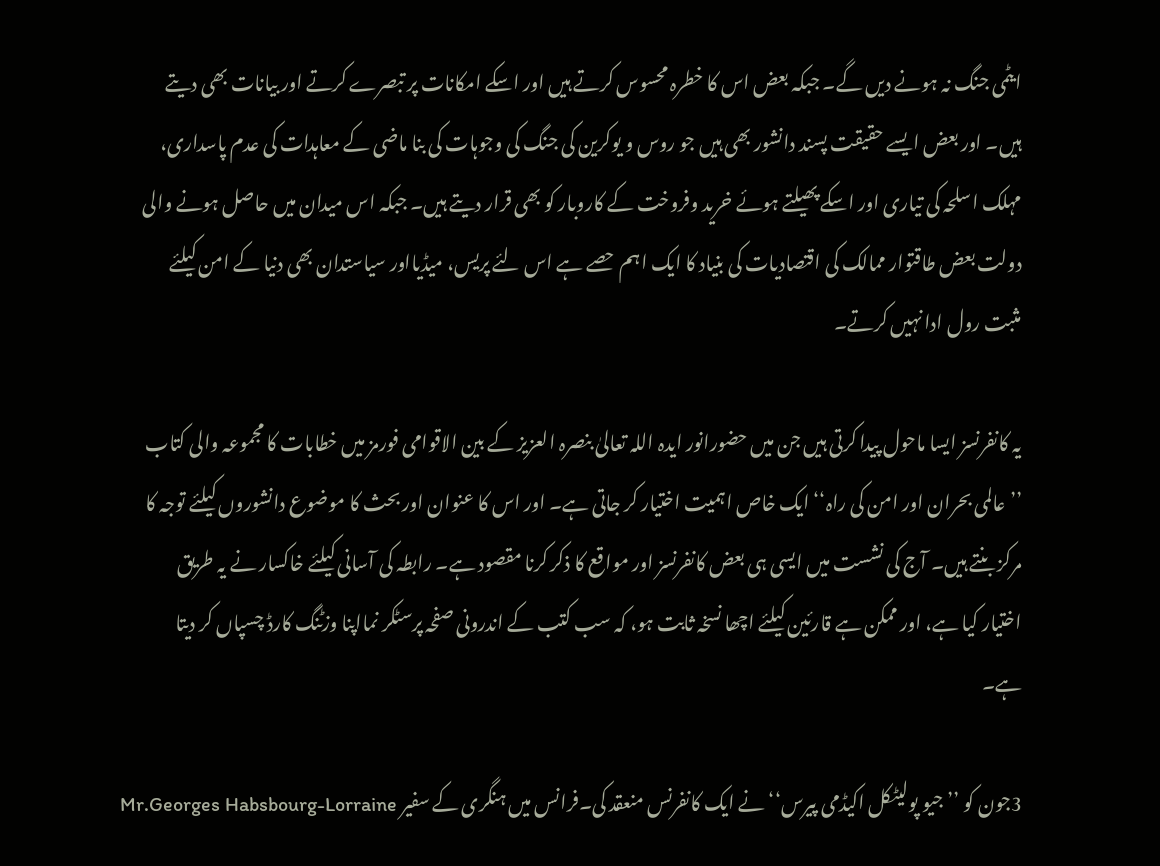ایٹمی جنگ نہ ہونے دیں گے۔ جبکہ بعض اس کا خطرہ محسوس کرتے ہیں اور اسکے امکانات پر تبصرے کرتے اور بیانات بھی دیتے ہیں۔ اور بعض ایسے حقیقت پسند دانشور بھی ہیں جو روس و یوکرین کی جنگ کی وجوہات کی بنا ماضی کے معاہدات کی عدم پاسداری، مہلک اسلحہ کی تیاری اور اسکے پھیلتے ہوئے خرید وفروخت کے کاروبار کو بھی قرار دیتے ہیں۔ جبکہ اس میدان میں حاصل ہونے والی دولت بعض طاقتوار ممالک کی اقتصادیات کی بنیاد کا ایک اہم حصے ہے اس لئے پریس، میڈیااور سیاستدان بھی دنیا کے امن کیلئے مثبت رول ادا نہیں کرتے۔

یہ کانفرنسز ایسا ماحول پیدا کرتی ہیں جن میں حضورانور ایدہ اللہ تعالیٰ بنصرہ العزیز کے بین الاقوامی فورمز میں خطابات کا مجموعہ والی کتاب ’’عالمی بحران اور امن کی راہ‘‘ ایک خاص اہمیت اختیار کر جاتی ہے۔ اور اس کا عنوان اور بحث کا موضوع دانشوروں کیلئے توجہ کا مرکز بنتے ہیں۔ آج کی نشست میں ایسی ہی بعض کانفرنسز اور مواقع کا ذکر کرنا مقصود ہے۔ رابطہ کی آسانی کیلئے خاکسار نے یہ طریق اختیار کیا ہے، اور ممکن ہے قارئین کیلئے اچھا نسخہ ثابت ہو، کہ سب کتب کے اندرونی صفحہ پرسٹکر نمااپنا وزٹنگ کارڈ چسپاں کر دیتا ہے۔

3جون کو ’’جیو پولیٹکل اکیڈمی پیرس‘‘ نے ایک کانفرنس منعقد کی۔فرانس میں ہنگری کے سفیر Mr.Georges Habsbourg-Lorraine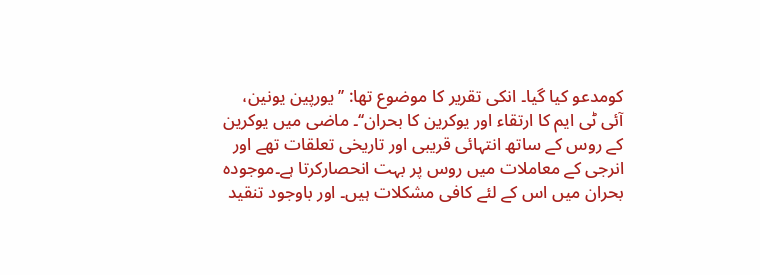کومدعو کیا گیا۔ انکی تقریر کا موضوع تھا: ’’یورپین یونین، آئی ٹی ایم کا ارتقاء اور یوکرین کا بحران‘‘۔ ماضی میں یوکرین کے روس کے ساتھ انتہائی قریبی اور تاریخی تعلقات تھے اور انرجی کے معاملات میں روس پر بہت انحصارکرتا ہے۔موجودہ بحران میں اس کے لئے کافی مشکلات ہیں۔ اور باوجود تنقید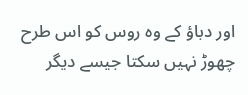اور دباؤ کے وہ روس کو اس طرح چھوڑ نہیں سکتا جیسے دیگر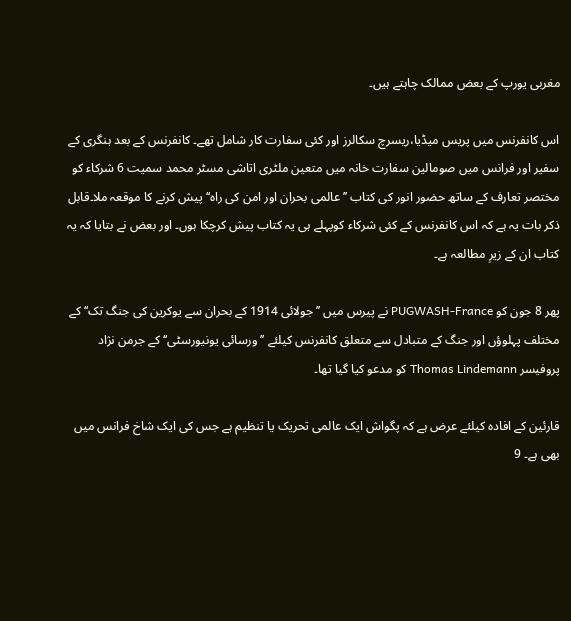مغربی یورپ کے بعض ممالک چاہتے ہیں۔

اس کانفرنس میں پریس میڈیا،ریسرچ سکالرز اور کئی سفارت کار شامل تھے۔ کانفرنس کے بعد ہنگری کے سفیر اور فرانس میں صومالین سفارت خانہ میں متعین ملٹری اتاشی مسٹر محمد سمیت 6 شرکاء کو مختصر تعارف کے ساتھ حضور انور کی کتاب ’’عالمی بحران اور امن کی راہ‘‘ پیش کرنے کا موقعہ ملا۔قابل ذکر بات یہ ہے کہ اس کانفرنس کے کئی شرکاء کوپہلے ہی یہ کتاب پیش کرچکا ہوں۔ اور بعض نے بتایا کہ یہ کتاب ان کے زیرِ مطالعہ ہے۔

پھر 8 جون کو PUGWASH-France نے پیرس میں ’’جولائی 1914 کے بحران سے یوکرین کی جنگ تک‘‘ کے مختلف پہلوؤں اور جنگ کے متبادل سے متعلق کانفرنس کیلئے ’’ورسائی یونیورسٹی‘‘ کے جرمن نژاد پروفیسر Thomas Lindemann کو مدعو کیا گیا تھا۔

قارئین کے افادہ کیلئے عرض ہے کہ پگواش ایک عالمی تحریک یا تنظیم ہے جس کی ایک شاخ فرانس میں بھی ہے۔ 9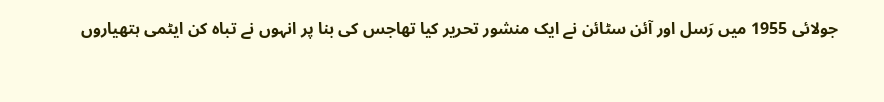جولائی 1955 میں رَسل اور آئن سٹائن نے ایک منشور تحریر کیا تھاجس کی بنا پر انہوں نے تباہ کن ایٹمی ہتھیاروں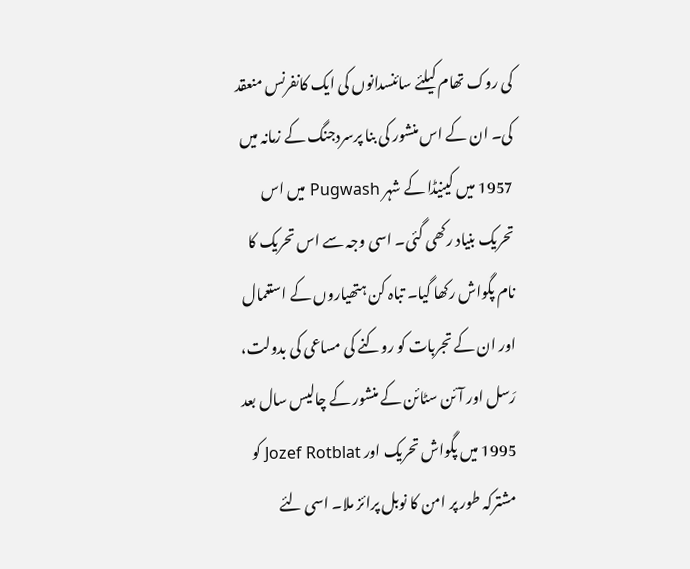کی روک تھام کیلئے سائنسدانوں کی ایک کانفرنس منعقد کی۔ ان کے اس منشور کی بنا پرسردجنگ کے زمانہ میں 1957 میں کینیڈا کے شہر Pugwash میں اس تحریک بنیاد رکھی گئی۔ اسی وجہ سے اس تحریک کا نام پگواش رکھا گیا۔ تباہ کن ہتھیاروں کے استعمال اور ان کے تجربات کو روکنے کی مساعی کی بدولت، رَسل اور آئن سٹائن کے منشور کے چالیس سال بعد 1995 میں پگواش تحریک اور Jozef Rotblat کو مشترکہ طور پر امن کا نوبل پرائز ملا۔ اسی لئے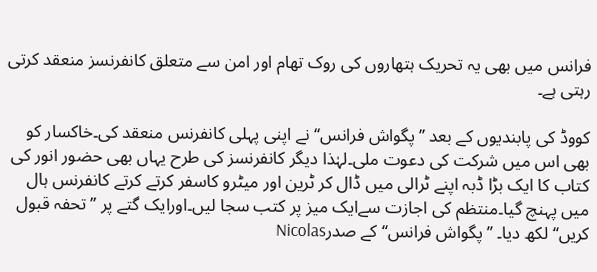فرانس میں بھی یہ تحریک ہتھاروں کی روک تھام اور امن سے متعلق کانفرنسز منعقد کرتی رہتی ہے۔

کووڈ کی پابندیوں کے بعد ’’پگواش فرانس‘‘ نے اپنی پہلی کانفرنس منعقد کی۔خاکسار کو بھی اس میں شرکت کی دعوت ملی۔لہٰذا دیگر کانفرنسز کی طرح یہاں بھی حضور انور کی کتاب کا ایک بڑا ڈبہ اپنے ٹرالی میں ڈال کر ٹرین اور میٹرو کاسفر کرتے کرتے کانفرنس ہال میں پہنچ گیا۔منتظم کی اجازت سےایک میز پر کتب سجا لیں۔اورایک گتے پر ’’تحفہ قبول کریں‘‘ لکھ دیا۔ ’’پگواش فرانس‘‘ کے صدرNicolas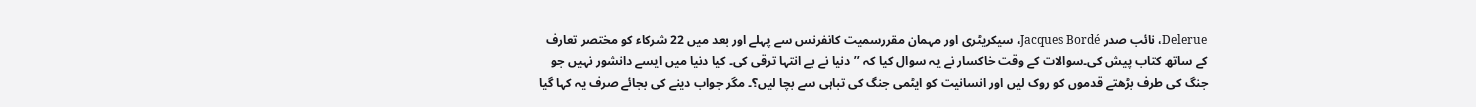Delerue، نائب صدر Jacques Bordé، سیکریٹری اور مہمان مقررسمیت کانفرنس سے پہلے اور بعد میں 22 شرکاء کو مختصر تعارف کے ساتھ کتاب پیش کی۔سوالات کے وقت خاکسار نے یہ سوال کیا کہ ’’دنیا نے بے انتہا ترقی کی۔ کیا دنیا میں ایسے دانشور نہیں جو جنگ کی طرف بڑھتے قدموں کو روک لیں اور انسانیت کو ایٹمی جنگ کی تباہی سے بچا لیں؟۔ مگر جواب دینے کی بجائے صرف یہ کہا گیا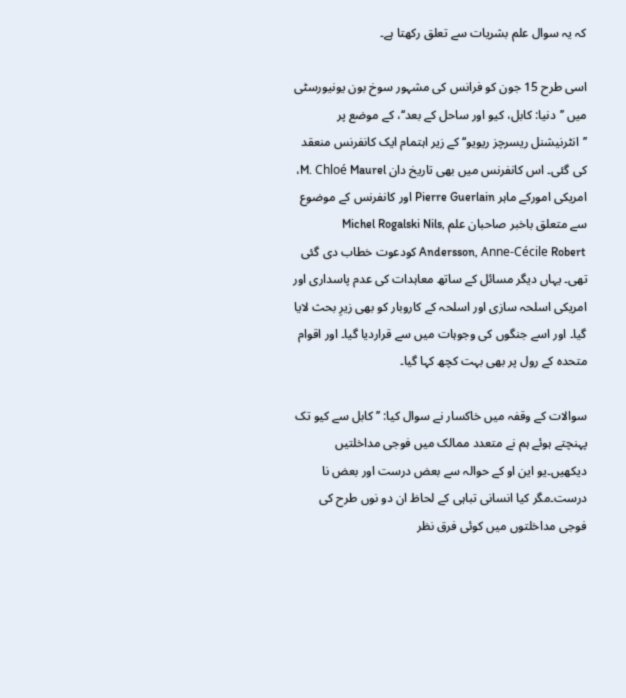کہ یہ سوال علم بشریات سے تعلق رکھتا ہے۔

اسی طرح 15 جون کو فرانس کی مشہور سوخ بون یونیورسٹی میں ’’دنیا: کابل، کیو اور ساحل کے بعد‘‘، کے موضع پر ’’انٹرنیشنل ریسرچز ریویو‘‘ کے زیر اہتمام ایک کانفرنس منعقد کی گئی۔ اس کانفرنس میں بھی تاریخ دان M. Chloé Maurel، امریکی امورکے ماہر Pierre Guerlain اور کانفرنس کے موضوع سے متعلق باخبر صاحبان علم ,Michel Rogalski Nils Andersson, Anne-Cécile Robert کودعوت خطاب دی گئی تھی۔ یہاں دیگر مسائل کے ساتھ معاہدات کی عدم پاسداری اور امریکی اسلحہ سازی اور اسلحہ کے کاروبار کو بھی زیرِ بحث لایا گیا۔ اور اسے جنگوں کی وجوہات میں سے قراردیا گیا۔ اور اقوام متحدہ کے رول پر بھی بہت کچھ کہا گیا۔

سوالات کے وقفہ میں خاکسار نے سوال کیا: ’’کابل سے کیو تک پہنچتے ہوئے ہم نے متعدد ممالک میں فوجی مداخلتیں دیکھیں۔یو این او کے حوالہ سے بعض درست اور بعض نا درست۔مگر کیا انسانی تباہی کے لحاظ ان دو نوں طرح کی فوجی مداخلتوں میں کوئی فرق نظر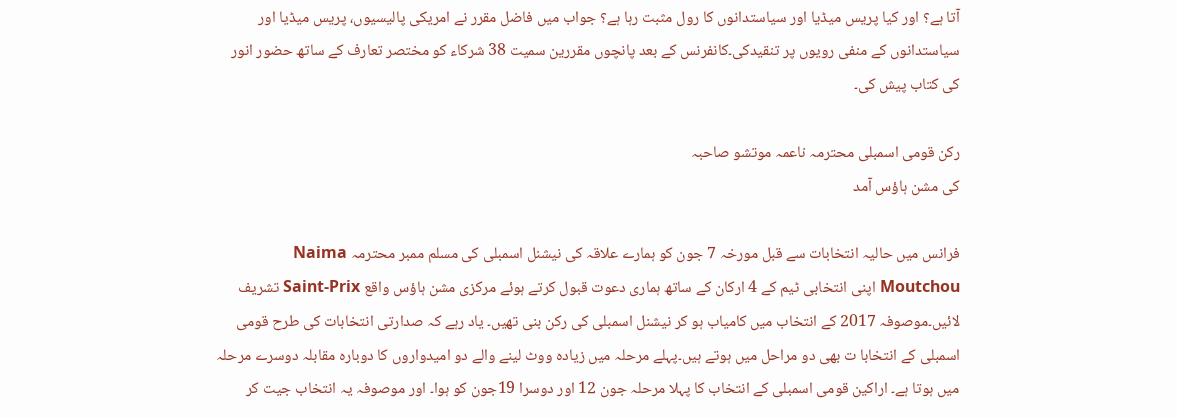آتا ہے؟ اور کیا پریس میڈیا اور سیاستدانوں کا رول مثبت رہا ہے؟ جواب میں فاضل مقرر نے امریکی پالیسیوں، پریس میڈیا اور سیاستدانوں کے منفی رویوں پر تنقیدکی۔کانفرنس کے بعد پانچوں مقررین سمیت 38 شرکاء کو مختصر تعارف کے ساتھ حضور انور کی کتاب پیش کی۔

رکن قومی اسمبلی محترمہ ناعمہ موتشو صاحبہ
کی مشن ہاؤس آمد

فرانس میں حالیہ انتخابات سے قبل مورخہ 7 جون کو ہمارے علاقہ کی نیشنل اسمبلی کی مسلم ممبر محترمہ Naima Moutchou اپنی انتخابی ٹیم کے 4 ارکان کے ساتھ ہماری دعوت قبول کرتے ہوئے مرکزی مشن ہاؤس واقع Saint-Prix تشریف لائیں۔موصوفہ 2017 کے انتخاب میں کامیاب ہو کر نیشنل اسمبلی کی رکن بنی تھیں۔ یاد رہے کہ صدارتی انتخابات کی طرح قومی اسمبلی کے انتخابا ت بھی دو مراحل میں ہوتے ہیں۔پہلے مرحلہ میں زیادہ ووٹ لینے والے دو امیدواروں کا دوبارہ مقابلہ دوسرے مرحلہ میں ہوتا ہے۔ اراکین قومی اسمبلی کے انتخاب کا پہلا مرحلہ جون 12 اور دوسرا 19جون کو ہوا۔ اور موصوفہ یہ انتخاب جیت کر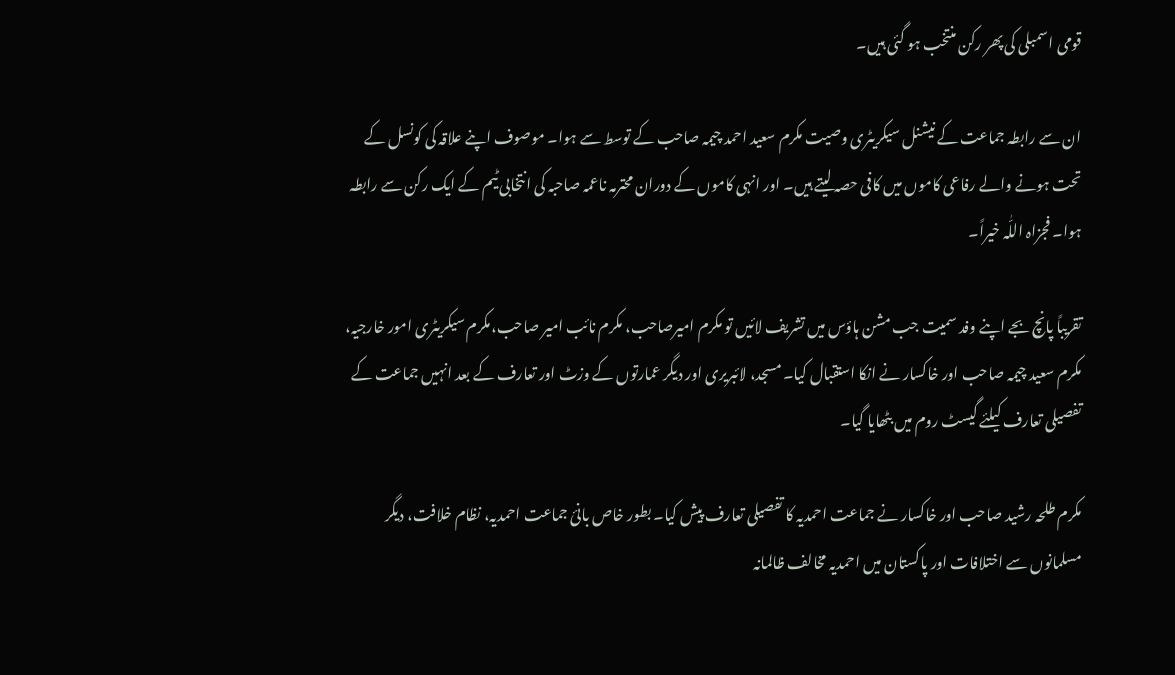قومی اسمبلی کی پھر رکن منتخب ہو گئی ہیں۔

ان سے رابطہ جماعت کے نیشنل سیکریٹری وصیت مکرم سعید احمد چیمہ صاحب کے توسط سے ہوا۔ موصوف اپنے علاقہ کی کونسل کے تحت ہونے والے رفاعی کاموں میں کافی حصہ لیتے ہیں۔ اور انہی کاموں کے دوران محترمہ ناعمہ صاحبہ کی انتخابی ٹیم کے ایک رکن سے رابطہ ہوا۔ فجزاہ اللّٰہ خیراً۔

تقریباً پانچ بجے اپنے وفد سمیت جب مشن ہاؤس میں تشریف لائیں تو مکرم امیرصاحب، مکرم نائب امیر صاحب،مکرم سیکریٹری امور خارجیہ، مکرم سعید چیمہ صاحب اور خاکسار نے انکا استقبال کیا۔ مسجد، لائبریری اور دیگر عمارتوں کے وزٹ اور تعارف کے بعد انہیں جماعت کے تفصیلی تعارف کیلئے گیسٹ روم میں بٹھایا گیا۔

مکرم طلحہ رشید صاحب اور خاکسار نے جماعت احمدیہ کا تفصیلی تعارف پیش کیا۔ بطور خاص بانئ جماعت احمدیہ، نظام خلافت، دیگر مسلمانوں سے اختلافات اور پاکستان میں احمدیہ مخالف ظالمانہ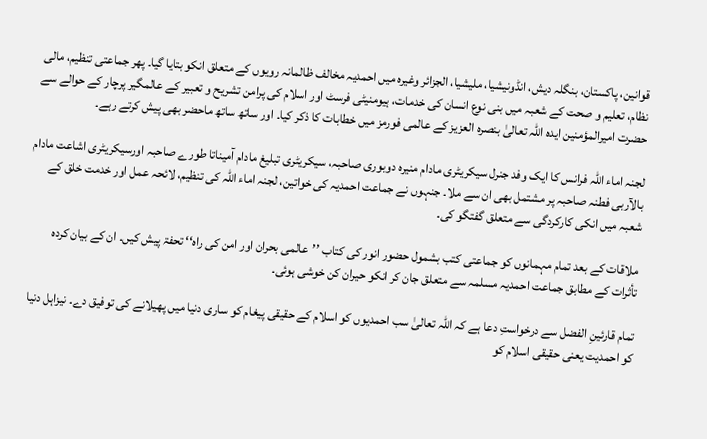قوانین، پاکستان، بنگلہ دیش، انڈونیشیا، ملیشیا، الجزائر وغیرہ میں احمدیہ مخالف ظالمانہ رویوں کے متعلق انکو بتایا گیا۔ پھر جماعتی تنظیم، مالی نظام، تعلیم و صحت کے شعبہ میں بنی نوع انسان کی خدمات، ہیومنیٹی فرسٹ اور اسلام کی پرامن تشریح و تعبیر کے عالمگیر پرچار کے حوالے سے حضرت امیرالمؤمنین ایدہ اللہ تعالیٰ بنصرہ العزیز کے عالمی فورمز میں خطابات کا ذکر کیا۔ اور ساتھ ساتھ ماحضر بھی پیش کرتے رہے۔

لجنہ اماء اللہ فرانس کا ایک وفد جنرل سیکریٹری مادام منیرہ دوبوری صاحبہ، سیکریٹری تبلیغ مادام آمیناتا طورے صاحبہ اورسیکریٹری اشاعت مادام بالآربی فطنہ صاحبہ پر مشتمل بھی ان سے ملا۔ جنہوں نے جماعت احمدیہ کی خواتین، لجنہ اماء اللہ کی تنظیم، لائحہ عمل اور خدمت خلق کے شعبہ میں انکی کارکردگی سے متعلق گفتگو کی۔

ملاقات کے بعد تمام مہمانوں کو جماعتی کتب بشمول حضور انور کی کتاب ’’عالمی بحران اور امن کی راہ‘‘ تحفۃ پیش کیں۔ ان کے بیان کردہ تأثرات کے مطابق جماعت احمدیہ مسلمہ سے متعلق جان کر انکو حیران کن خوشی ہوئی۔

تمام قارئینِ الفضل سے درخواستِ دعا ہے کہ اللہ تعالیٰ سب احمدیوں کو اسلام کے حقیقی پیغام کو ساری دنیا میں پھیلانے کی توفیق دے۔ نیزاہل دنیا کو احمدیت یعنی حقیقی اسلام کو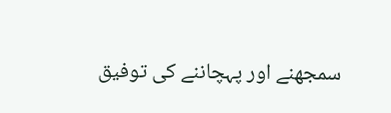سمجھنے اور پہچاننے کی توفیق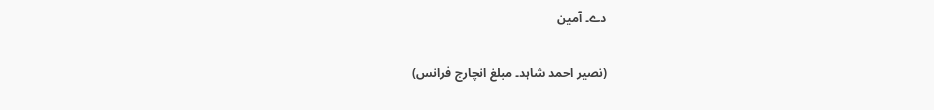دے۔ آمین

(نصیر احمد شاہد۔ مبلغ انچارج فرانس)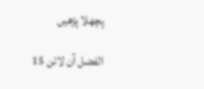پچھلا پڑھیں

الفضل آن لائن 15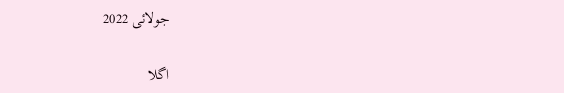جولائی 2022

اگلا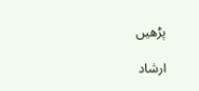پڑھیں

ارشاد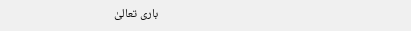باری تعالیٰ